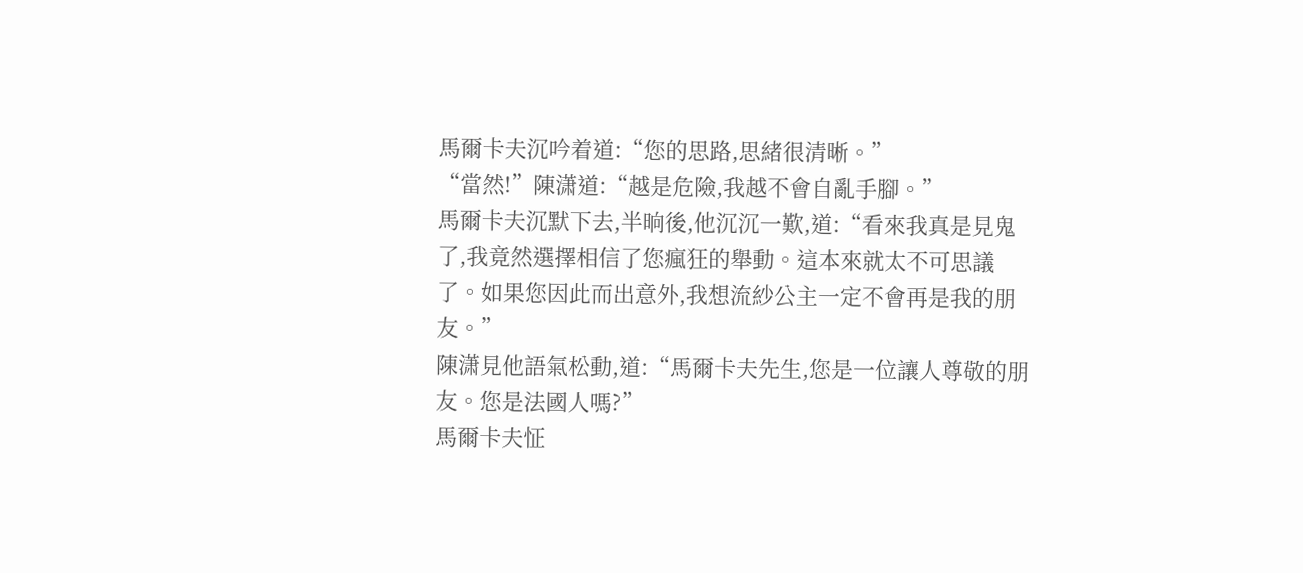馬爾卡夫沉吟着道:“您的思路,思緒很清晰。”
“當然!”陳潇道:“越是危險,我越不會自亂手腳。”
馬爾卡夫沉默下去,半晌後,他沉沉一歎,道:“看來我真是見鬼了,我竟然選擇相信了您瘋狂的舉動。這本來就太不可思議了。如果您因此而出意外,我想流紗公主一定不會再是我的朋友。”
陳潇見他語氣松動,道:“馬爾卡夫先生,您是一位讓人尊敬的朋友。您是法國人嗎?”
馬爾卡夫怔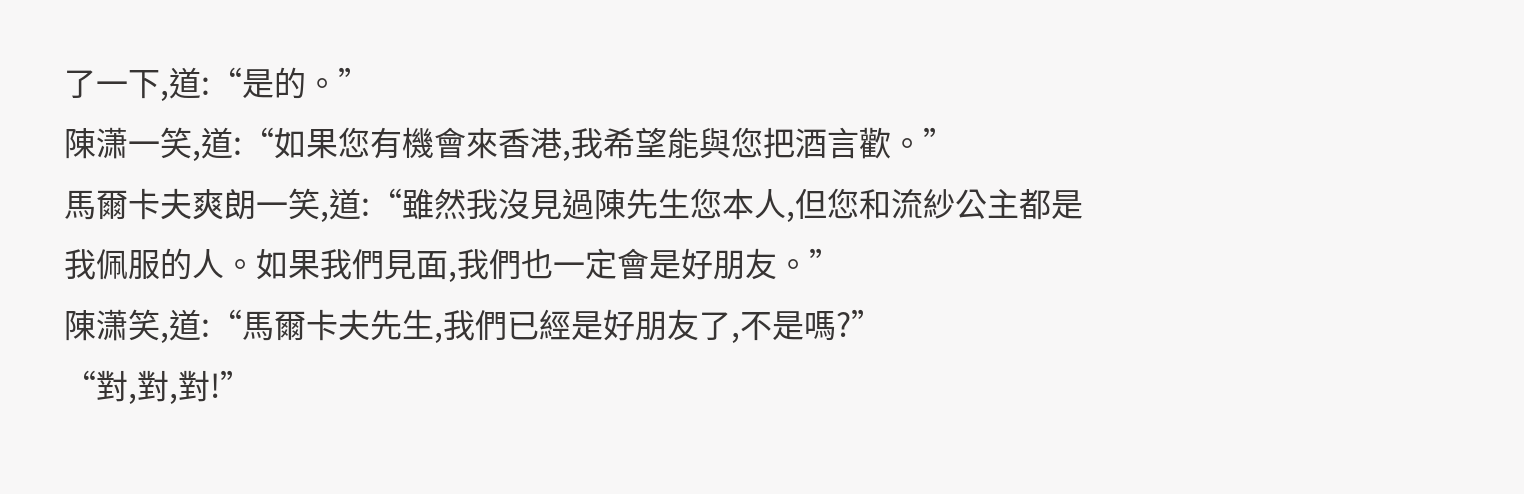了一下,道:“是的。”
陳潇一笑,道:“如果您有機會來香港,我希望能與您把酒言歡。”
馬爾卡夫爽朗一笑,道:“雖然我沒見過陳先生您本人,但您和流紗公主都是我佩服的人。如果我們見面,我們也一定會是好朋友。”
陳潇笑,道:“馬爾卡夫先生,我們已經是好朋友了,不是嗎?”
“對,對,對!”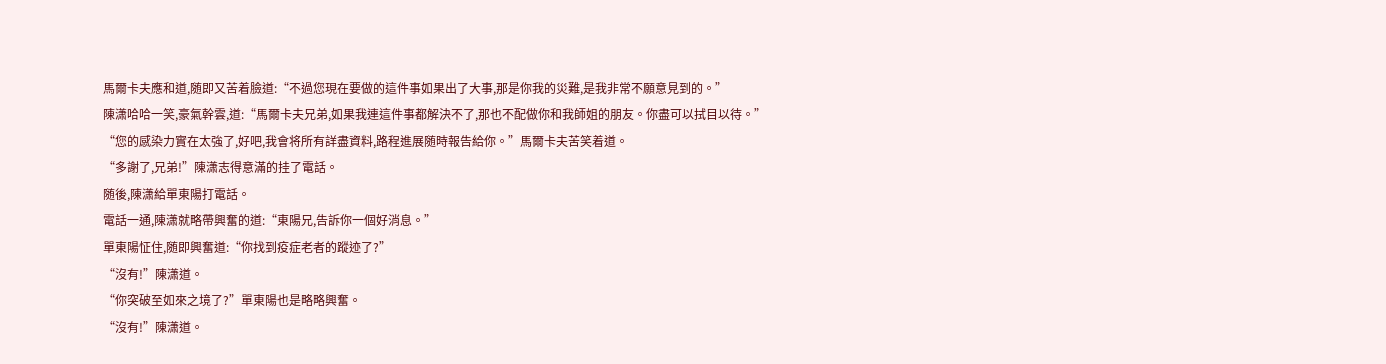馬爾卡夫應和道,随即又苦着臉道:“不過您現在要做的這件事如果出了大事,那是你我的災難,是我非常不願意見到的。”
陳潇哈哈一笑,豪氣幹雲,道:“馬爾卡夫兄弟,如果我連這件事都解決不了,那也不配做你和我師姐的朋友。你盡可以拭目以待。”
“您的感染力實在太強了,好吧,我會将所有詳盡資料,路程進展随時報告給你。”馬爾卡夫苦笑着道。
“多謝了,兄弟!”陳潇志得意滿的挂了電話。
随後,陳潇給單東陽打電話。
電話一通,陳潇就略帶興奮的道:“東陽兄,告訴你一個好消息。”
單東陽怔住,随即興奮道:“你找到疫症老者的蹤迹了?”
“沒有!”陳潇道。
“你突破至如來之境了?”單東陽也是略略興奮。
“沒有!”陳潇道。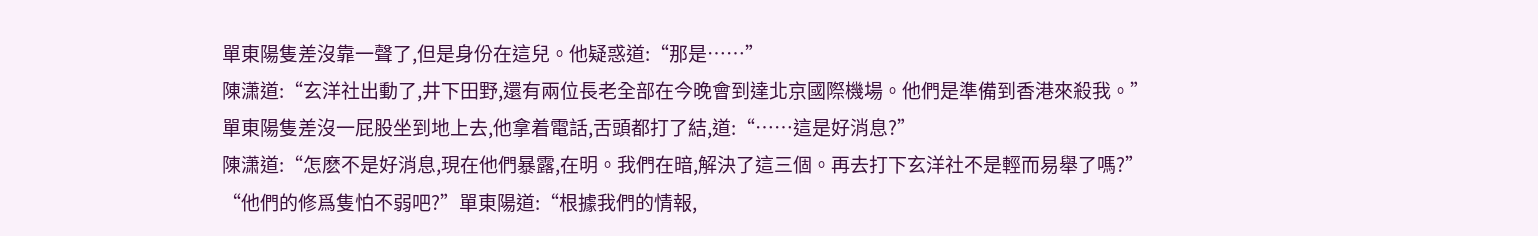單東陽隻差沒靠一聲了,但是身份在這兒。他疑惑道:“那是……”
陳潇道:“玄洋社出動了,井下田野,還有兩位長老全部在今晚會到達北京國際機場。他們是準備到香港來殺我。”
單東陽隻差沒一屁股坐到地上去,他拿着電話,舌頭都打了結,道:“……這是好消息?”
陳潇道:“怎麽不是好消息,現在他們暴露,在明。我們在暗,解決了這三個。再去打下玄洋社不是輕而易舉了嗎?”
“他們的修爲隻怕不弱吧?”單東陽道:“根據我們的情報,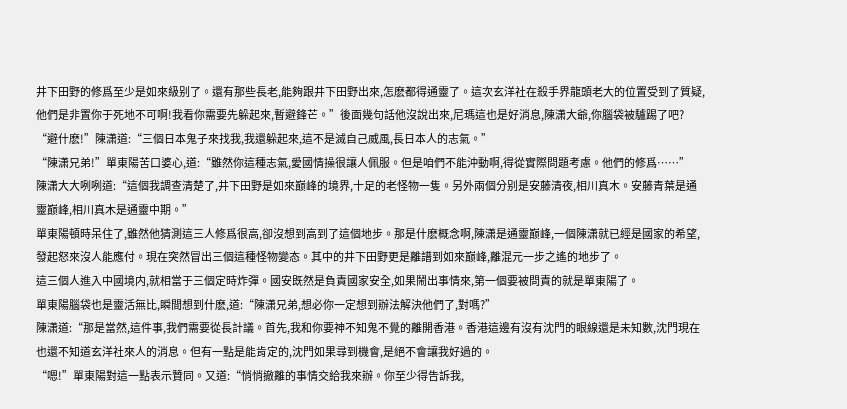井下田野的修爲至少是如來級别了。還有那些長老,能夠跟井下田野出來,怎麽都得通靈了。這次玄洋社在殺手界龍頭老大的位置受到了質疑,他們是非置你于死地不可啊!我看你需要先躲起來,暫避鋒芒。”後面幾句話他沒說出來,尼瑪這也是好消息,陳潇大爺,你腦袋被驢踢了吧?
“避什麽!”陳潇道:“三個日本鬼子來找我,我還躲起來,這不是滅自己威風,長日本人的志氣。”
“陳潇兄弟!”單東陽苦口婆心,道:“雖然你這種志氣,愛國情操很讓人佩服。但是咱們不能沖動啊,得從實際問題考慮。他們的修爲……”
陳潇大大咧咧道:“這個我調查清楚了,井下田野是如來巅峰的境界,十足的老怪物一隻。另外兩個分别是安藤清夜,相川真木。安藤青葉是通靈巅峰,相川真木是通靈中期。”
單東陽頓時呆住了,雖然他猜測這三人修爲很高,卻沒想到高到了這個地步。那是什麽概念啊,陳潇是通靈巅峰,一個陳潇就已經是國家的希望,發起怒來沒人能應付。現在突然冒出三個這種怪物變态。其中的井下田野更是離譜到如來巅峰,離混元一步之遙的地步了。
這三個人進入中國境内,就相當于三個定時炸彈。國安既然是負責國家安全,如果鬧出事情來,第一個要被問責的就是單東陽了。
單東陽腦袋也是靈活無比,瞬間想到什麽,道:“陳潇兄弟,想必你一定想到辦法解決他們了,對嗎?”
陳潇道:“那是當然,這件事,我們需要從長計議。首先,我和你要神不知鬼不覺的離開香港。香港這邊有沒有沈門的眼線還是未知數,沈門現在也還不知道玄洋社來人的消息。但有一點是能肯定的,沈門如果尋到機會,是絕不會讓我好過的。
“嗯!”單東陽對這一點表示贊同。又道:“悄悄撤離的事情交給我來辦。你至少得告訴我,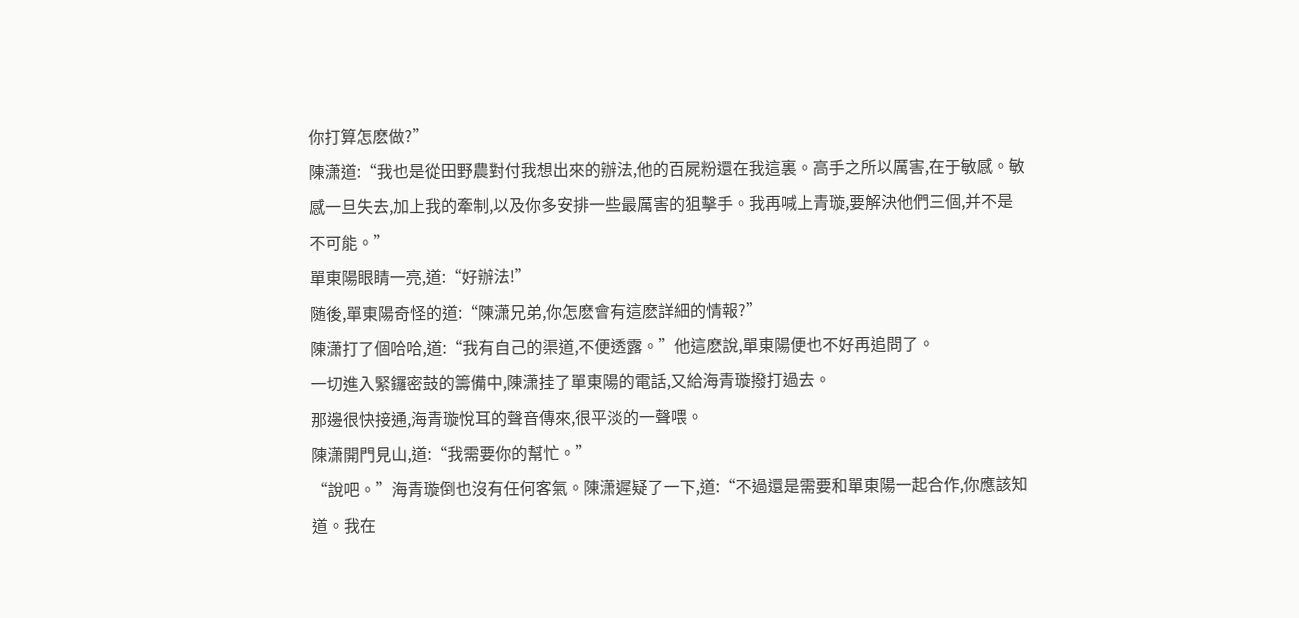你打算怎麽做?”
陳潇道:“我也是從田野農對付我想出來的辦法,他的百屍粉還在我這裏。高手之所以厲害,在于敏感。敏感一旦失去,加上我的牽制,以及你多安排一些最厲害的狙擊手。我再喊上青璇,要解決他們三個,并不是不可能。”
單東陽眼睛一亮,道:“好辦法!”
随後,單東陽奇怪的道:“陳潇兄弟,你怎麽會有這麽詳細的情報?”
陳潇打了個哈哈,道:“我有自己的渠道,不便透露。”他這麽說,單東陽便也不好再追問了。
一切進入緊鑼密鼓的籌備中,陳潇挂了單東陽的電話,又給海青璇撥打過去。
那邊很快接通,海青璇悅耳的聲音傳來,很平淡的一聲喂。
陳潇開門見山,道:“我需要你的幫忙。”
“說吧。”海青璇倒也沒有任何客氣。陳潇遲疑了一下,道:“不過還是需要和單東陽一起合作,你應該知道。我在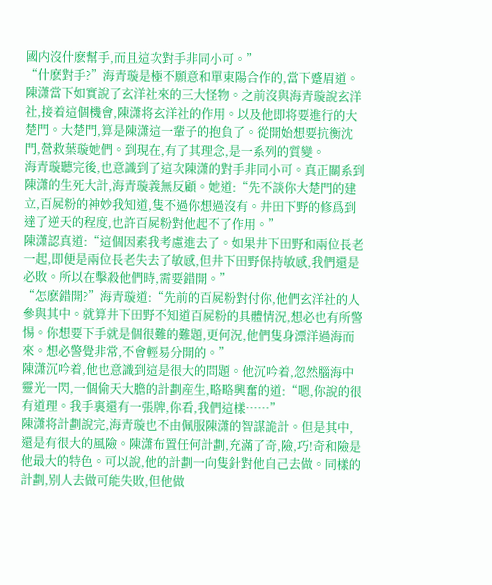國内沒什麽幫手,而且這次對手非同小可。”
“什麽對手?”海青璇是極不願意和單東陽合作的,當下蹙眉道。
陳潇當下如實說了玄洋社來的三大怪物。之前沒與海青璇說玄洋社,接着這個機會,陳潇将玄洋社的作用。以及他即将要進行的大楚門。大楚門,算是陳潇這一輩子的抱負了。從開始想要抗衡沈門,營救葉璇她們。到現在,有了其理念,是一系列的質變。
海青璇聽完後,也意識到了這次陳潇的對手非同小可。真正關系到陳潇的生死大計,海青璇義無反顧。她道:“先不談你大楚門的建立,百屍粉的神妙我知道,隻不過你想過沒有。井田下野的修爲到達了逆天的程度,也許百屍粉對他起不了作用。”
陳潇認真道:“這個因素我考慮進去了。如果井下田野和兩位長老一起,即便是兩位長老失去了敏感,但井下田野保持敏感,我們還是必敗。所以在擊殺他們時,需要錯開。”
“怎麽錯開?”海青璇道:“先前的百屍粉對付你,他們玄洋社的人參與其中。就算井下田野不知道百屍粉的具體情況,想必也有所警惕。你想要下手就是個很難的難題,更何況,他們隻身漂洋過海而來。想必警覺非常,不會輕易分開的。”
陳潇沉吟着,他也意識到這是很大的問題。他沉吟着,忽然腦海中靈光一閃,一個偷天大膽的計劃産生,略略興奮的道:“嗯,你說的很有道理。我手裏還有一張牌,你看,我們這樣……”
陳潇将計劃說完,海青璇也不由佩服陳潇的智謀詭計。但是其中,還是有很大的風險。陳潇布置任何計劃,充滿了奇,險,巧!奇和險是他最大的特色。可以說,他的計劃一向隻針對他自己去做。同樣的計劃,别人去做可能失敗,但他做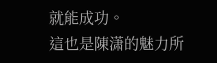就能成功。
這也是陳潇的魅力所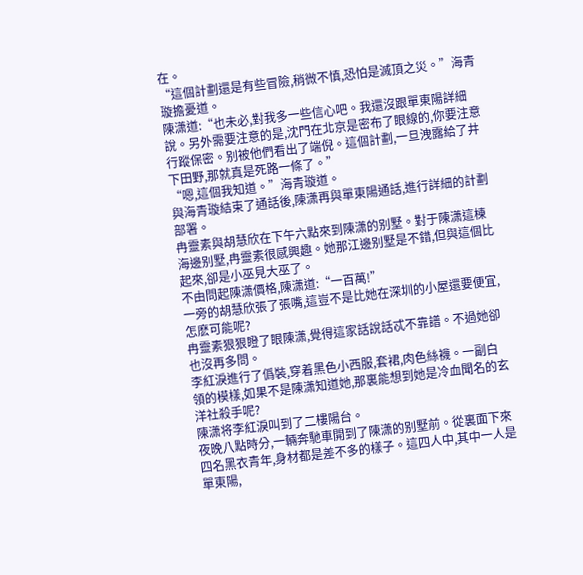在。
“這個計劃還是有些冒險,稍微不慎,恐怕是滅頂之災。”海青璇擔憂道。
陳潇道:“也未必,對我多一些信心吧。我還沒跟單東陽詳細說。另外需要注意的是,沈門在北京是密布了眼線的,你要注意行蹤保密。别被他們看出了端倪。這個計劃,一旦洩露給了井下田野,那就真是死路一條了。”
“嗯,這個我知道。”海青璇道。
與海青璇結束了通話後,陳潇再與單東陽通話,進行詳細的計劃部署。
冉靈素與胡慧欣在下午六點來到陳潇的别墅。對于陳潇這棟海邊别墅,冉靈素很感興趣。她那江邊别墅是不錯,但與這個比起來,卻是小巫見大巫了。
不由問起陳潇價格,陳潇道:“一百萬!”
一旁的胡慧欣張了張嘴,這豈不是比她在深圳的小屋還要便宜,怎麽可能呢?
冉靈素狠狠瞪了眼陳潇,覺得這家話說話忒不靠譜。不過她卻也沒再多問。
李紅淚進行了僞裝,穿着黑色小西服,套裙,肉色絲襪。一副白領的模樣,如果不是陳潇知道她,那裏能想到她是冷血聞名的玄洋社殺手呢?
陳潇将李紅淚叫到了二樓陽台。
夜晚八點時分,一輛奔馳車開到了陳潇的别墅前。從裏面下來四名黑衣青年,身材都是差不多的樣子。這四人中,其中一人是單東陽,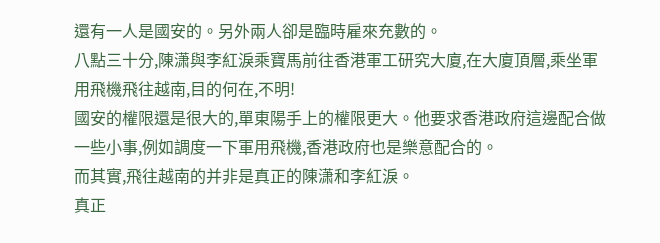還有一人是國安的。另外兩人卻是臨時雇來充數的。
八點三十分,陳潇與李紅淚乘寶馬前往香港軍工研究大廈,在大廈頂層,乘坐軍用飛機飛往越南,目的何在,不明!
國安的權限還是很大的,單東陽手上的權限更大。他要求香港政府這邊配合做一些小事,例如調度一下軍用飛機,香港政府也是樂意配合的。
而其實,飛往越南的并非是真正的陳潇和李紅淚。
真正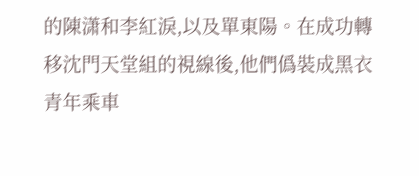的陳潇和李紅淚,以及單東陽。在成功轉移沈門天堂組的視線後,他們僞裝成黑衣青年乘車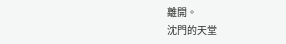離開。
沈門的天堂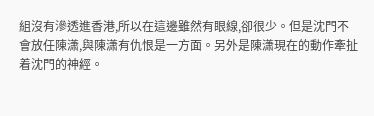組沒有滲透進香港,所以在這邊雖然有眼線,卻很少。但是沈門不會放任陳潇,與陳潇有仇恨是一方面。另外是陳潇現在的動作牽扯着沈門的神經。